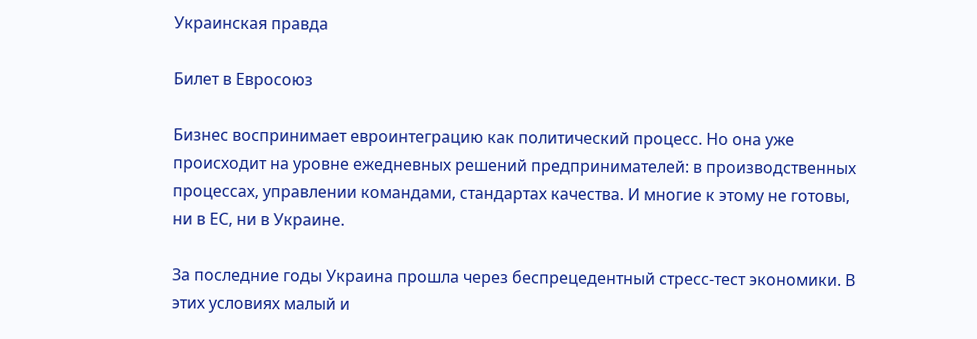Украинская правда

Билет в Евросоюз

Бизнес воспринимает евроинтеграцию как политический процесс. Но она уже происходит на уровне ежедневных решений предпринимателей: в производственных процессах, управлении командами, стандартах качества. И многие к этому не готовы, ни в ЕС, ни в Украине.

За последние годы Украина прошла через беспрецедентный стресс-тест экономики. В этих условиях малый и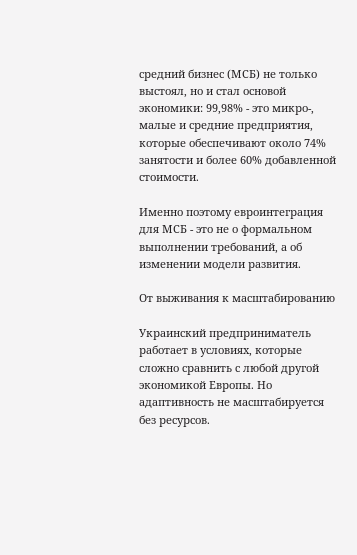средний бизнес (МСБ) не только выстоял, но и стал основой экономики: 99,98% - это микро-, малые и средние предприятия, которые обеспечивают около 74% занятости и более 60% добавленной стоимости.

Именно поэтому евроинтеграция для МСБ - это не о формальном выполнении требований, а об изменении модели развития.

От выживания к масштабированию

Украинский предприниматель работает в условиях, которые сложно сравнить с любой другой экономикой Европы. Но адаптивность не масштабируется без ресурсов.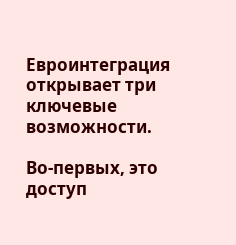Евроинтеграция открывает три ключевые возможности.

Во-первых, это доступ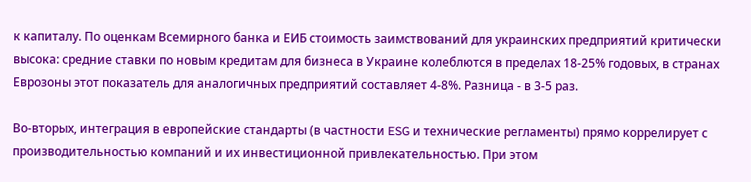к капиталу. По оценкам Всемирного банка и ЕИБ стоимость заимствований для украинских предприятий критически высока: средние ставки по новым кредитам для бизнеса в Украине колеблются в пределах 18-25% годовых, в странах Еврозоны этот показатель для аналогичных предприятий составляет 4-8%. Разница - в 3-5 раз.

Во-вторых, интеграция в европейские стандарты (в частности ESG и технические регламенты) прямо коррелирует с производительностью компаний и их инвестиционной привлекательностью. При этом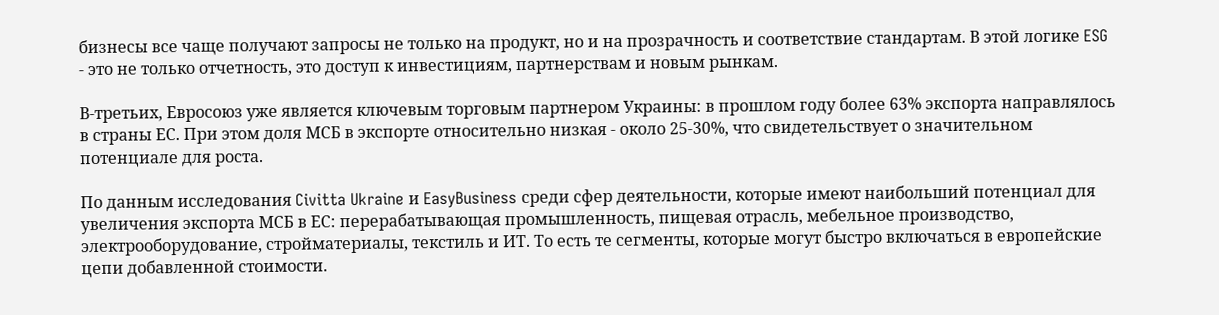бизнесы все чаще получают запросы не только на продукт, но и на прозрачность и соответствие стандартам. В этой логике ESG - это не только отчетность, это доступ к инвестициям, партнерствам и новым рынкам.

В-третьих, Евросоюз уже является ключевым торговым партнером Украины: в прошлом году более 63% экспорта направлялось в страны ЕС. При этом доля МСБ в экспорте относительно низкая - около 25-30%, что свидетельствует о значительном потенциале для роста.

По данным исследования Civitta Ukraine и EasyBusiness среди сфер деятельности, которые имеют наибольший потенциал для увеличения экспорта МСБ в ЕС: перерабатывающая промышленность, пищевая отрасль, мебельное производство, электрооборудование, стройматериалы, текстиль и ИТ. То есть те сегменты, которые могут быстро включаться в европейские цепи добавленной стоимости.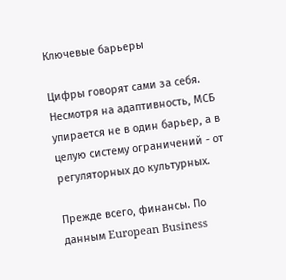Ключевые барьеры

Цифры говорят сами за себя. Несмотря на адаптивность, МСБ упирается не в один барьер, а в целую систему ограничений - от регуляторных до культурных.

Прежде всего, финансы. По данным European Business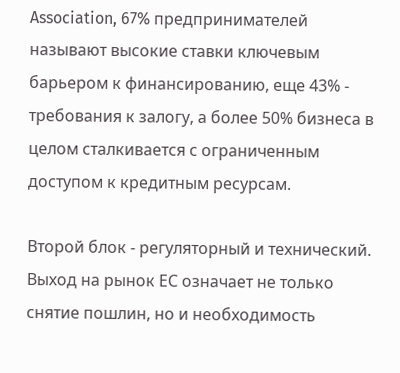Association, 67% предпринимателей называют высокие ставки ключевым барьером к финансированию, еще 43% - требования к залогу, а более 50% бизнеса в целом сталкивается с ограниченным доступом к кредитным ресурсам.

Второй блок - регуляторный и технический. Выход на рынок ЕС означает не только снятие пошлин, но и необходимость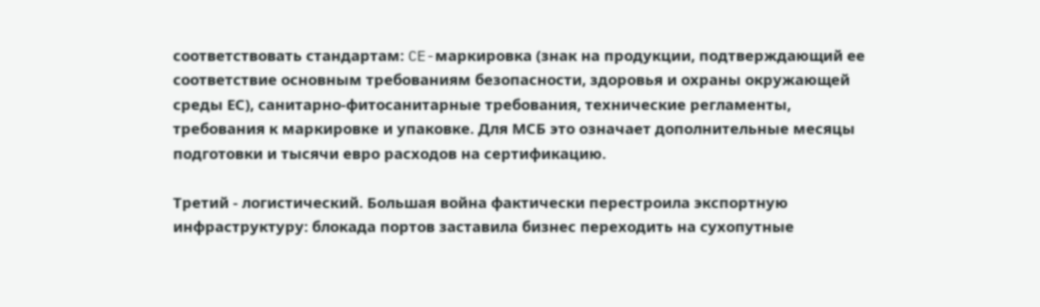соответствовать стандартам: CE-маркировка (знак на продукции, подтверждающий ее соответствие основным требованиям безопасности, здоровья и охраны окружающей среды ЕС), санитарно-фитосанитарные требования, технические регламенты, требования к маркировке и упаковке. Для МСБ это означает дополнительные месяцы подготовки и тысячи евро расходов на сертификацию.

Третий - логистический. Большая война фактически перестроила экспортную инфраструктуру: блокада портов заставила бизнес переходить на сухопутные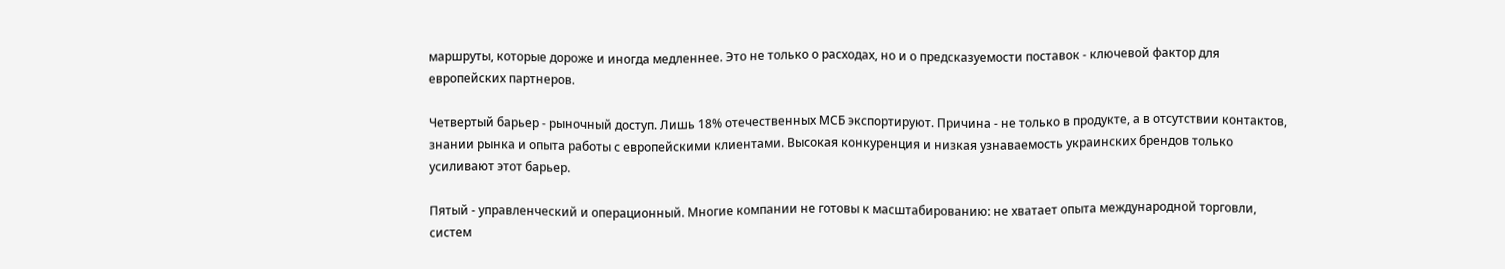маршруты, которые дороже и иногда медленнее. Это не только о расходах, но и о предсказуемости поставок - ключевой фактор для европейских партнеров.

Четвертый барьер - рыночный доступ. Лишь 18% отечественных МСБ экспортируют. Причина - не только в продукте, а в отсутствии контактов, знании рынка и опыта работы с европейскими клиентами. Высокая конкуренция и низкая узнаваемость украинских брендов только усиливают этот барьер.

Пятый - управленческий и операционный. Многие компании не готовы к масштабированию: не хватает опыта международной торговли, систем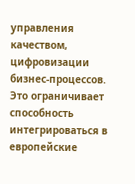управления качеством, цифровизации бизнес-процессов. Это ограничивает способность интегрироваться в европейские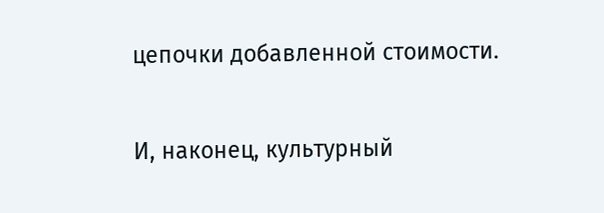цепочки добавленной стоимости.

И, наконец, культурный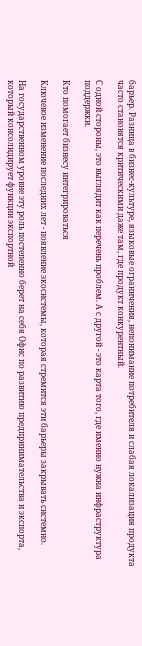барьер. Разница в бизнес-культуре, языковые ограничения, непонимание потребителя и слабая локализация продукта часто становятся критическими даже там, где продукт конкурентный.

С одной стороны, это выглядит как перечень проблем. А с другой - это карта того, где именно нужна инфраструктура поддержки.

Кто помогает бизнесу интегрироваться

Ключевое изменение последних лет - появление экосистемы, которая стремится эти барьеры закрывать системно.

На государственном уровне эту роль постепенно берет на себя Офис по развитию предпринимательства и экспорта, который консолидирует функции экспортной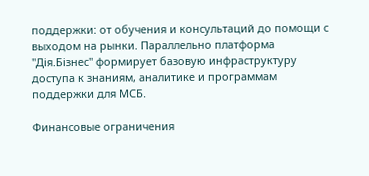поддержки: от обучения и консультаций до помощи с выходом на рынки. Параллельно платформа "Дія.Бізнес" формирует базовую инфраструктуру доступа к знаниям, аналитике и программам поддержки для МСБ.

Финансовые ограничения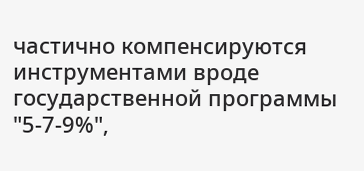частично компенсируются инструментами вроде государственной программы "5-7-9%",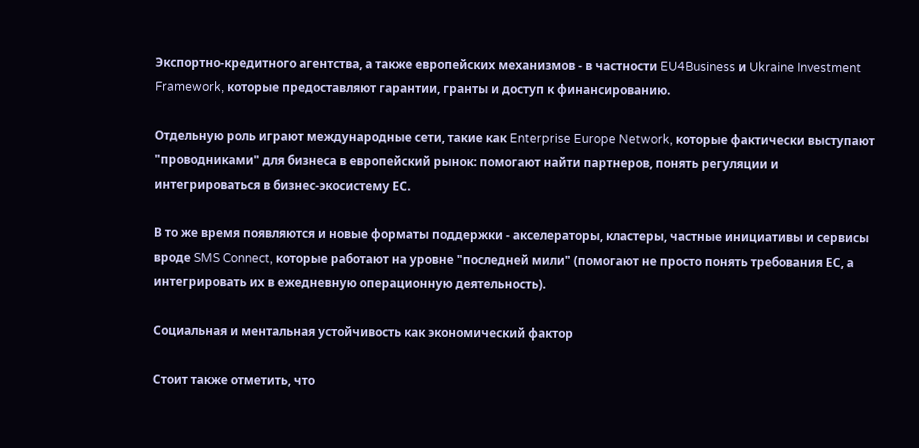Экспортно-кредитного агентства, а также европейских механизмов - в частности EU4Business и Ukraine Investment Framework, которые предоставляют гарантии, гранты и доступ к финансированию.

Отдельную роль играют международные сети, такие как Enterprise Europe Network, которые фактически выступают "проводниками" для бизнеса в европейский рынок: помогают найти партнеров, понять регуляции и интегрироваться в бизнес-экосистему ЕС.

В то же время появляются и новые форматы поддержки - акселераторы, кластеры, частные инициативы и сервисы вроде SMS Connect, которые работают на уровне "последней мили" (помогают не просто понять требования ЕС, а интегрировать их в ежедневную операционную деятельность).

Социальная и ментальная устойчивость как экономический фактор

Стоит также отметить, что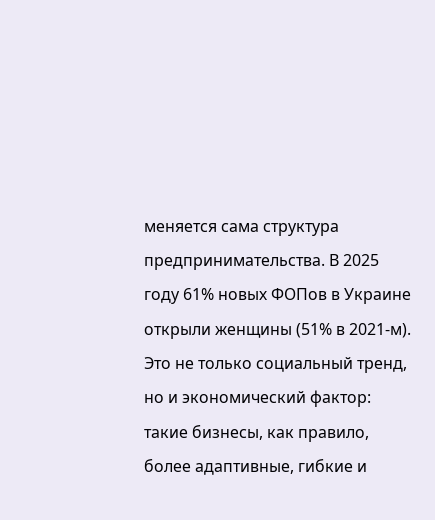меняется сама структура предпринимательства. В 2025 году 61% новых ФОПов в Украине открыли женщины (51% в 2021-м). Это не только социальный тренд, но и экономический фактор: такие бизнесы, как правило, более адаптивные, гибкие и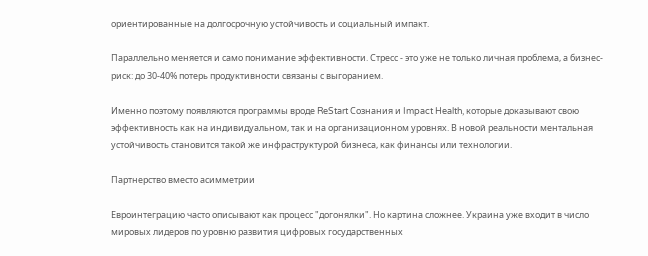ориентированные на долгосрочную устойчивость и социальный импакт.

Параллельно меняется и само понимание эффективности. Стресс - это уже не только личная проблема, а бизнес-риск: до 30-40% потерь продуктивности связаны с выгоранием.

Именно поэтому появляются программы вроде ReStart Сознания и Impact Health, которые доказывают свою эффективность как на индивидуальном, так и на организационном уровнях. В новой реальности ментальная устойчивость становится такой же инфраструктурой бизнеса, как финансы или технологии.

Партнерство вместо асимметрии

Евроинтеграцию часто описывают как процесс "догонялки". Но картина сложнее. Украина уже входит в число мировых лидеров по уровню развития цифровых государственных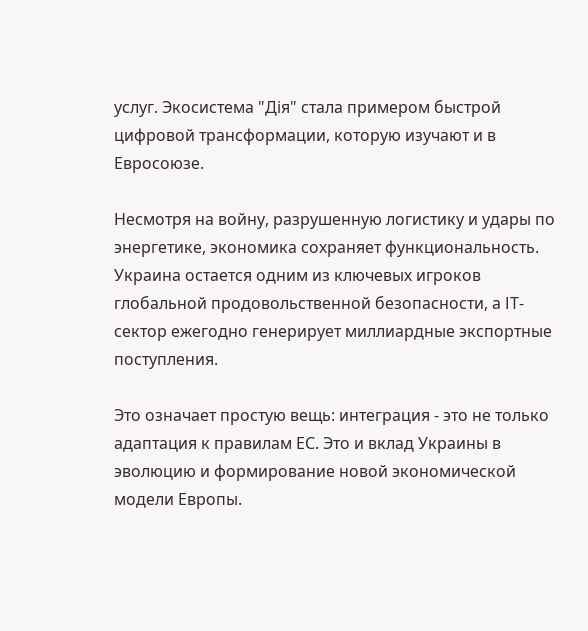услуг. Экосистема "Дія" стала примером быстрой цифровой трансформации, которую изучают и в Евросоюзе.

Несмотря на войну, разрушенную логистику и удары по энергетике, экономика сохраняет функциональность. Украина остается одним из ключевых игроков глобальной продовольственной безопасности, а ІТ-сектор ежегодно генерирует миллиардные экспортные поступления.

Это означает простую вещь: интеграция - это не только адаптация к правилам ЕС. Это и вклад Украины в эволюцию и формирование новой экономической модели Европы.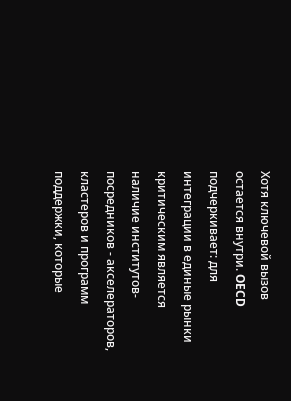Хотя ключевой вызов остается внутри. OECD подчеркивает: для интеграции в единые рынки критическим является наличие институтов-посредников - акселераторов, кластеров и программ поддержки, которые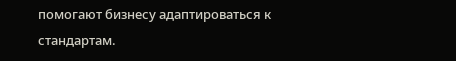помогают бизнесу адаптироваться к стандартам.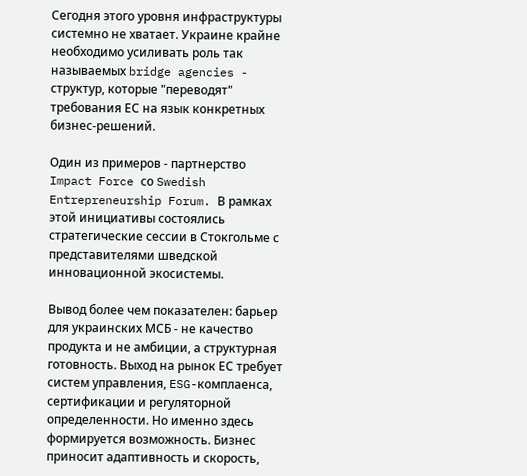Сегодня этого уровня инфраструктуры системно не хватает. Украине крайне необходимо усиливать роль так называемых bridge agencies - структур, которые "переводят" требования ЕС на язык конкретных бизнес-решений.

Один из примеров - партнерство Impact Force со Swedish Entrepreneurship Forum. В рамках этой инициативы состоялись стратегические сессии в Стокгольме с представителями шведской инновационной экосистемы.

Вывод более чем показателен: барьер для украинских МСБ - не качество продукта и не амбиции, а структурная готовность. Выход на рынок ЕС требует систем управления, ESG-комплаенса, сертификации и регуляторной определенности. Но именно здесь формируется возможность. Бизнес приносит адаптивность и скорость,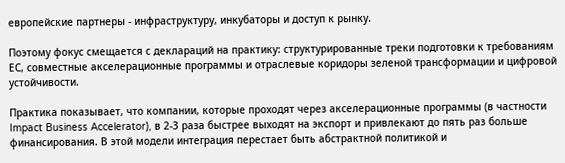европейские партнеры - инфраструктуру, инкубаторы и доступ к рынку.

Поэтому фокус смещается с деклараций на практику: структурированные треки подготовки к требованиям ЕС, совместные акселерационные программы и отраслевые коридоры зеленой трансформации и цифровой устойчивости.

Практика показывает, что компании, которые проходят через акселерационные программы (в частности Impact Business Accelerator), в 2-3 раза быстрее выходят на экспорт и привлекают до пять раз больше финансирования. В этой модели интеграция перестает быть абстрактной политикой и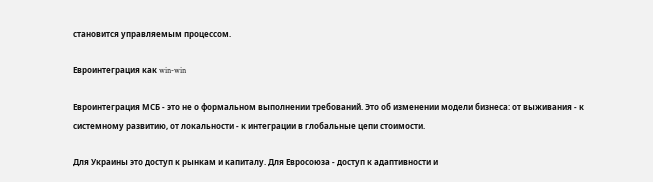становится управляемым процессом.

Евроинтеграция как win-win

Евроинтеграция МСБ - это не о формальном выполнении требований. Это об изменении модели бизнеса: от выживания - к системному развитию, от локальности - к интеграции в глобальные цепи стоимости.

Для Украины это доступ к рынкам и капиталу. Для Евросоюза - доступ к адаптивности и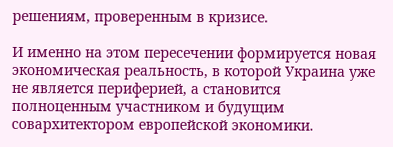решениям, проверенным в кризисе.

И именно на этом пересечении формируется новая экономическая реальность, в которой Украина уже не является периферией, а становится полноценным участником и будущим совархитектором европейской экономики.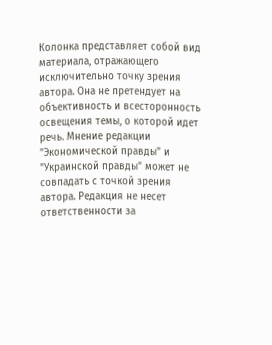Колонка представляет собой вид материала, отражающего исключительно точку зрения автора. Она не претендует на объективность и всесторонность освещения темы, о которой идет речь. Мнение редакции "Экономической правды" и "Украинской правды" может не совпадать с точкой зрения автора. Редакция не несет ответственности за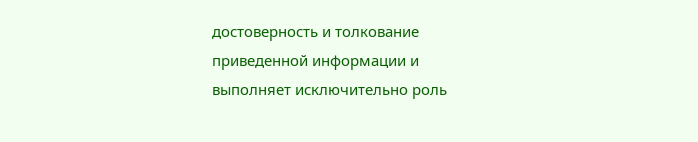достоверность и толкование приведенной информации и выполняет исключительно роль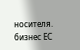носителя.
бизнес ЕС